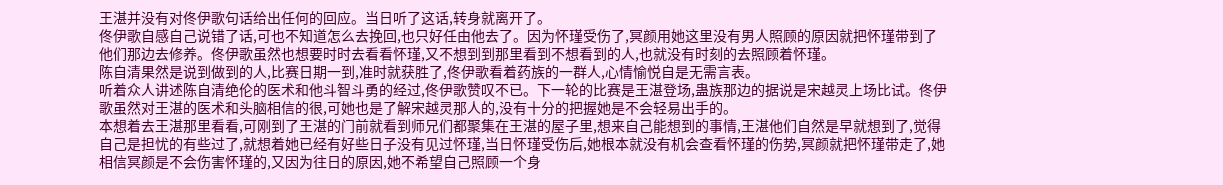王湛并没有对佟伊歌句话给出任何的回应。当日听了这话,转身就离开了。
佟伊歌自感自己说错了话,可也不知道怎么去挽回,也只好任由他去了。因为怀瑾受伤了,冥颜用她这里没有男人照顾的原因就把怀瑾带到了他们那边去修养。佟伊歌虽然也想要时时去看看怀瑾,又不想到到那里看到不想看到的人,也就没有时刻的去照顾着怀瑾。
陈自清果然是说到做到的人,比赛日期一到,准时就获胜了,佟伊歌看着药族的一群人,心情愉悦自是无需言表。
听着众人讲述陈自清绝伦的医术和他斗智斗勇的经过,佟伊歌赞叹不已。下一轮的比赛是王湛登场,蛊族那边的据说是宋越灵上场比试。佟伊歌虽然对王湛的医术和头脑相信的很,可她也是了解宋越灵那人的,没有十分的把握她是不会轻易出手的。
本想着去王湛那里看看,可刚到了王湛的门前就看到师兄们都聚集在王湛的屋子里,想来自己能想到的事情,王湛他们自然是早就想到了,觉得自己是担忧的有些过了,就想着她已经有好些日子没有见过怀瑾,当日怀瑾受伤后,她根本就没有机会查看怀瑾的伤势,冥颜就把怀瑾带走了,她相信冥颜是不会伤害怀瑾的,又因为往日的原因,她不希望自己照顾一个身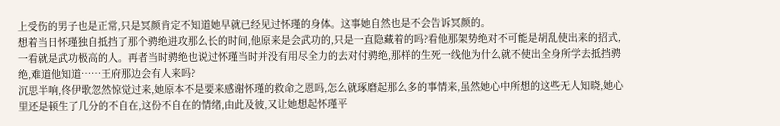上受伤的男子也是正常,只是冥颜肯定不知道她早就已经见过怀瑾的身体。这事她自然也是不会告诉冥颜的。
想着当日怀瑾独自抵挡了那个骋绝进攻那么长的时间,他原来是会武功的,只是一直隐藏着的吗?看他那架势绝对不可能是胡乱使出来的招式,一看就是武功极高的人。再者当时骋绝也说过怀瑾当时并没有用尽全力的去对付骋绝,那样的生死一线他为什么就不使出全身所学去抵挡骋绝,难道他知道……王府那边会有人来吗?
沉思半响,佟伊歌忽然惊觉过来,她原本不是要来感谢怀瑾的救命之恩吗,怎么就琢磨起那么多的事情来,虽然她心中所想的这些无人知晓,她心里还是顿生了几分的不自在,这份不自在的情绪,由此及彼,又让她想起怀瑾平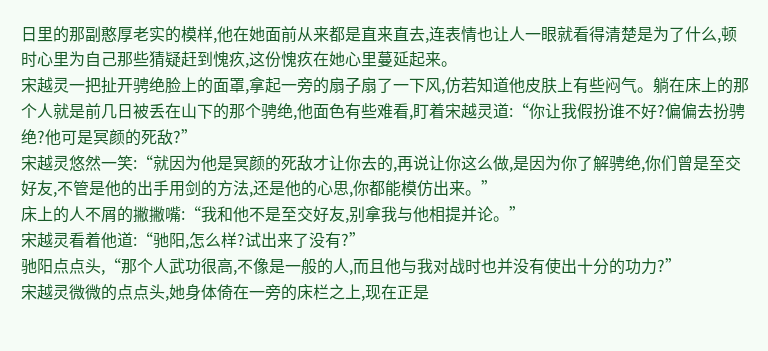日里的那副憨厚老实的模样,他在她面前从来都是直来直去,连表情也让人一眼就看得清楚是为了什么,顿时心里为自己那些猜疑赶到愧疚,这份愧疚在她心里蔓延起来。
宋越灵一把扯开骋绝脸上的面罩,拿起一旁的扇子扇了一下风,仿若知道他皮肤上有些闷气。躺在床上的那个人就是前几日被丢在山下的那个骋绝,他面色有些难看,盯着宋越灵道:“你让我假扮谁不好?偏偏去扮骋绝?他可是冥颜的死敌?”
宋越灵悠然一笑:“就因为他是冥颜的死敌才让你去的,再说让你这么做,是因为你了解骋绝,你们曾是至交好友,不管是他的出手用剑的方法,还是他的心思,你都能模仿出来。”
床上的人不屑的撇撇嘴:“我和他不是至交好友,别拿我与他相提并论。”
宋越灵看着他道:“驰阳,怎么样?试出来了没有?”
驰阳点点头,“那个人武功很高,不像是一般的人,而且他与我对战时也并没有使出十分的功力?”
宋越灵微微的点点头,她身体倚在一旁的床栏之上,现在正是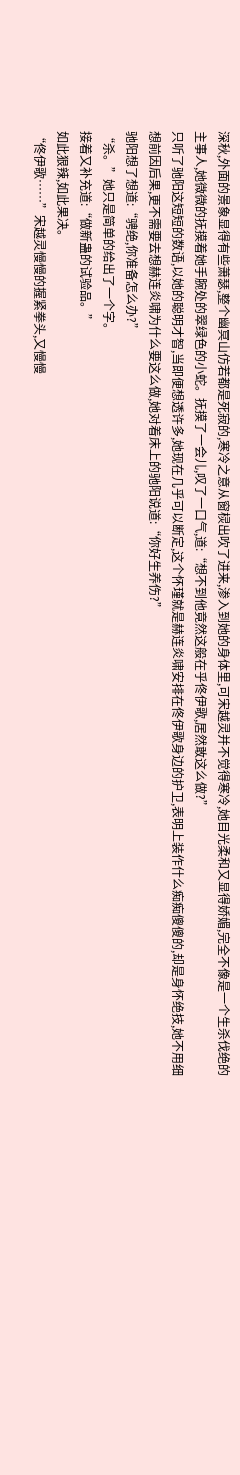深秋,外面的景象显得有些萧瑟,整个幽冥山仿若都是死寂的,寒冷之意从窗棂出吹了进来,渗入到她的身体里,可宋越灵并不觉得寒冷,她目光柔和又显得娇媚,完全不像是一个生杀伐绝的主事人,她微微的抚摸着她手腕处的翠绿色的小蛇。抚摸了一会儿,叹了一口气,道:“想不到他竟然这般在乎佟伊歌,居然敢这么做?”
只听了驰阳这短短的数语,以她的聪明才智,当即便想透许多,她现在几乎可以断定,这个怀瑾就是赫连炎啸安排在佟伊歌身边的护卫,表明上装作什么痴痴傻傻的,却是身怀绝技,她不用细想前因后果,更不需要去想赫连炎啸为什么要这么做,她对着床上的驰阳说道:“你好生养伤?”
驰阳想了想道:“骋绝,你准备怎么办?”
“杀。”她只是简单的给出了一个字。
接着又补充道:“做新蛊的试验品。”
如此狠辣,如此果决。
“佟伊歌……”宋越灵慢慢的握紧拳头,又慢慢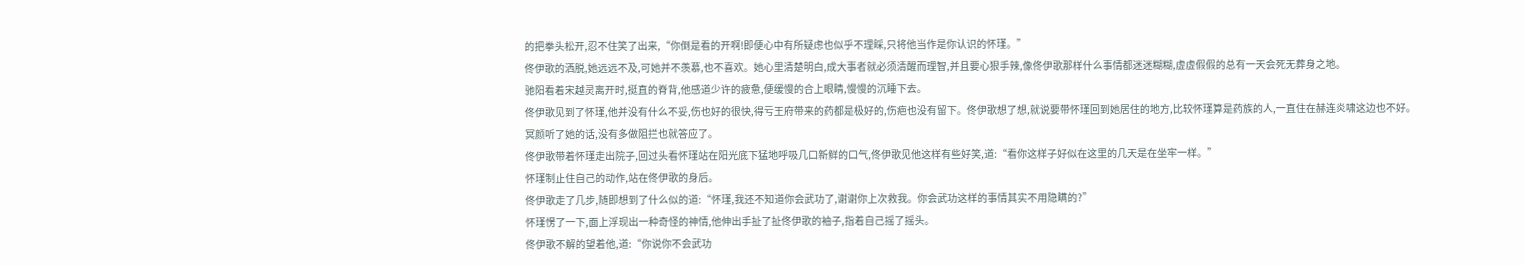的把拳头松开,忍不住笑了出来,“你倒是看的开啊!即便心中有所疑虑也似乎不理睬,只将他当作是你认识的怀瑾。”
佟伊歌的洒脱,她远远不及,可她并不羡慕,也不喜欢。她心里清楚明白,成大事者就必须清醒而理智,并且要心狠手辣,像佟伊歌那样什么事情都迷迷糊糊,虚虚假假的总有一天会死无葬身之地。
驰阳看着宋越灵离开时,挺直的脊背,他感道少许的疲惫,便缓慢的合上眼睛,慢慢的沉睡下去。
佟伊歌见到了怀瑾,他并没有什么不妥,伤也好的很快,得亏王府带来的药都是极好的,伤疤也没有留下。佟伊歌想了想,就说要带怀瑾回到她居住的地方,比较怀瑾算是药族的人,一直住在赫连炎啸这边也不好。
冥颜听了她的话,没有多做阻拦也就答应了。
佟伊歌带着怀瑾走出院子,回过头看怀瑾站在阳光底下猛地呼吸几口新鲜的口气,佟伊歌见他这样有些好笑,道:“看你这样子好似在这里的几天是在坐牢一样。”
怀瑾制止住自己的动作,站在佟伊歌的身后。
佟伊歌走了几步,随即想到了什么似的道:“怀瑾,我还不知道你会武功了,谢谢你上次救我。你会武功这样的事情其实不用隐瞒的?”
怀瑾愣了一下,面上浮现出一种奇怪的神情,他伸出手扯了扯佟伊歌的袖子,指着自己摇了摇头。
佟伊歌不解的望着他,道:“你说你不会武功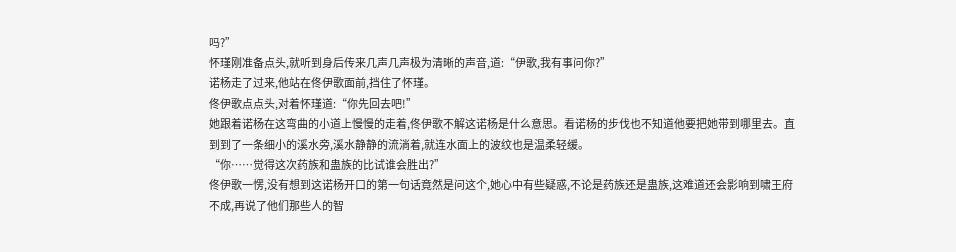吗?”
怀瑾刚准备点头,就听到身后传来几声几声极为清晰的声音,道:“伊歌,我有事问你?”
诺杨走了过来,他站在佟伊歌面前,挡住了怀瑾。
佟伊歌点点头,对着怀瑾道:“你先回去吧!”
她跟着诺杨在这弯曲的小道上慢慢的走着,佟伊歌不解这诺杨是什么意思。看诺杨的步伐也不知道他要把她带到哪里去。直到到了一条细小的溪水旁,溪水静静的流淌着,就连水面上的波纹也是温柔轻缓。
“你……觉得这次药族和蛊族的比试谁会胜出?”
佟伊歌一愣,没有想到这诺杨开口的第一句话竟然是问这个,她心中有些疑惑,不论是药族还是蛊族,这难道还会影响到啸王府不成,再说了他们那些人的智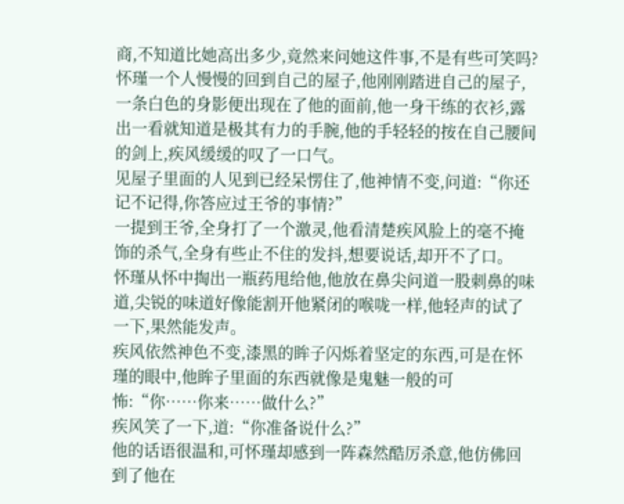商,不知道比她高出多少,竟然来问她这件事,不是有些可笑吗?
怀瑾一个人慢慢的回到自己的屋子,他刚刚踏进自己的屋子,一条白色的身影便出现在了他的面前,他一身干练的衣衫,露出一看就知道是极其有力的手腕,他的手轻轻的按在自己腰间的剑上,疾风缓缓的叹了一口气。
见屋子里面的人见到已经呆愣住了,他神情不变,问道:“你还记不记得,你答应过王爷的事情?”
一提到王爷,全身打了一个激灵,他看清楚疾风脸上的毫不掩饰的杀气,全身有些止不住的发抖,想要说话,却开不了口。
怀瑾从怀中掏出一瓶药甩给他,他放在鼻尖问道一股刺鼻的味道,尖锐的味道好像能割开他紧闭的喉咙一样,他轻声的试了一下,果然能发声。
疾风依然神色不变,漆黑的眸子闪烁着坚定的东西,可是在怀瑾的眼中,他眸子里面的东西就像是鬼魅一般的可怖:“你……你来……做什么?”
疾风笑了一下,道:“你准备说什么?”
他的话语很温和,可怀瑾却感到一阵森然酷厉杀意,他仿佛回到了他在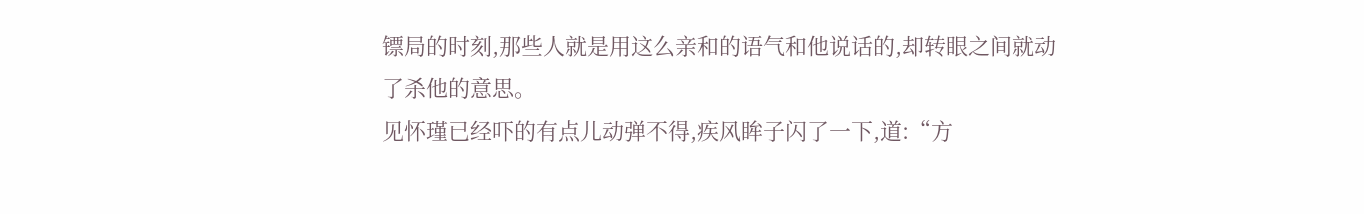镖局的时刻,那些人就是用这么亲和的语气和他说话的,却转眼之间就动了杀他的意思。
见怀瑾已经吓的有点儿动弹不得,疾风眸子闪了一下,道:“方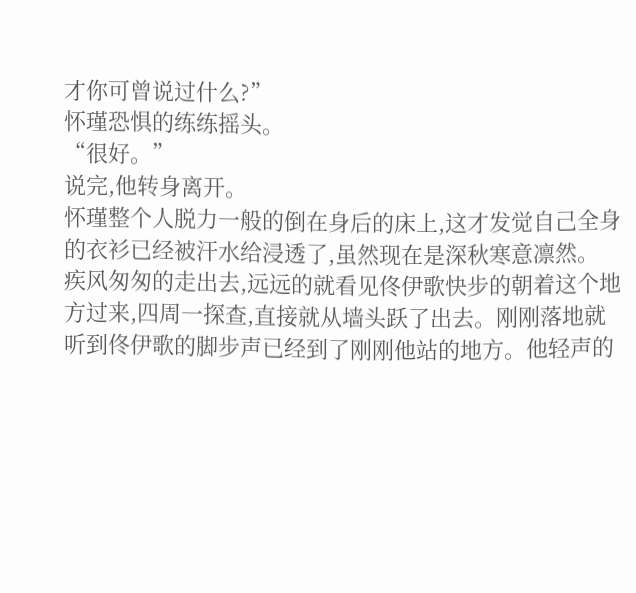才你可曾说过什么?”
怀瑾恐惧的练练摇头。
“很好。”
说完,他转身离开。
怀瑾整个人脱力一般的倒在身后的床上,这才发觉自己全身的衣衫已经被汗水给浸透了,虽然现在是深秋寒意凛然。
疾风匆匆的走出去,远远的就看见佟伊歌快步的朝着这个地方过来,四周一探查,直接就从墙头跃了出去。刚刚落地就听到佟伊歌的脚步声已经到了刚刚他站的地方。他轻声的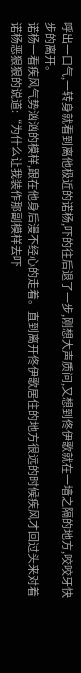呼出一口气,一转身就看到离他极近的诺杨,吓的往后退了一步,刚想大声质问,又想到佟伊歌就在一墙之隔的地方,咬咬牙快步的离开。
诺杨一看疾风气势汹汹的模样,跟在他身后漫不经心的走着。直到离开佟伊歌居住的地方很远的时候疾风才回过头来对着诺杨恶狠狠的说道:“为什么让我装作那副模样去吓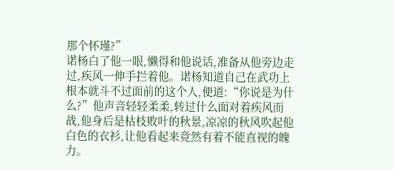那个怀瑾?”
诺杨白了他一眼,懒得和他说话,准备从他旁边走过,疾风一伸手拦着他。诺杨知道自己在武功上根本就斗不过面前的这个人,便道:“你说是为什么?”他声音轻轻柔柔,转过什么面对着疾风而战,他身后是枯枝败叶的秋景,凉凉的秋风吹起他白色的衣衫,让他看起来竟然有着不能直视的魄力。